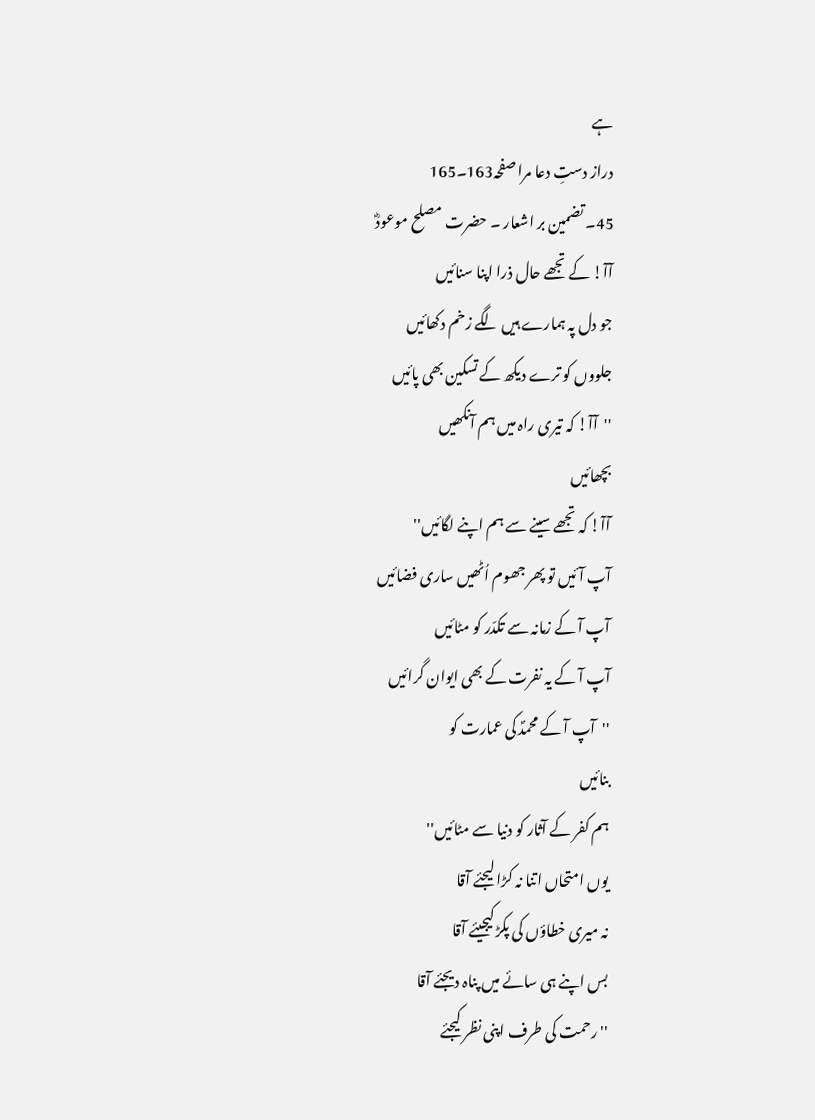ہے
دراز دستِ دعا مرا صفحہ163۔165
45۔ تضمین بر اشعار ۔ حضرت مصلح موعودؓ
آآ! کے تجھے حال ذرا اپنا سنائیں
جو دل پہ ہمارے ہیں لگے زخم دکھائیں
جلووں کو ترے دیکھ کے تسکین بھی پائیں
''آآ! کہ تیری راہ میں ہم آنکھیں
بچھائیں
آآ! کہ تجھے سینے سے ہم اپنے لگائیں''
آپ آئیں تو پھر جھوم اُٹھیں ساری فضائیں
آپ آ کے زمانہ سے تکدّر کو مٹائیں
آپ آ کے یہ نفرت کے بھی ایوان گرائیں
''آپ آ کے محمدؐ کی عمارت کو
بنائیں
ہم کفر کے آثار کو دنیا سے مٹائیں''
یوں امتحاں اتنا نہ کڑا لیجئے آقا
نہ میری خطاؤں کی پکڑ کیجیئے آقا
بس اپنے ہی سائے میں پناہ دیجئے آقا
''رحمت کی طرف اپنی نظر کیجئے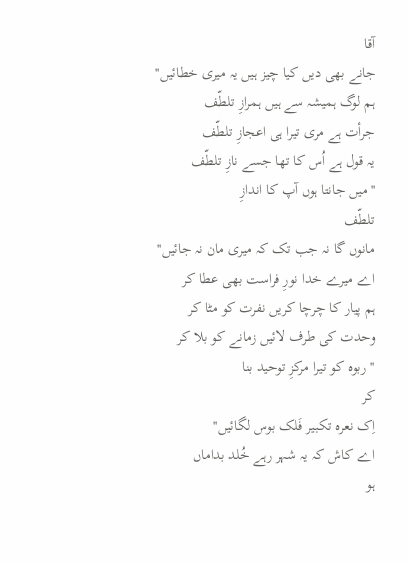آقا
جانے بھی دیں کیا چیز ہیں یہ میری خطائیں''
ہم لوگ ہمیشہ سے ہیں ہمرازِ تلطّف
جرأت ہے مری تیرا ہی اعجازِ تلطّف
یہ قول ہے اُس کا تھا جسے نازِ تلطّف
''میں جانتا ہوں آپ کا اندازِ
تلطّف
مانوں گا نہ جب تک کہ میری مان نہ جائیں''
اے میرے خدا نورِ فراست بھی عطا کر
ہم پیار کا چرچا کریں نفرت کو مٹا کر
وحدت کی طرف لائیں زمانے کو بلا کر
''ربوہ کو تیرا مرکزِ توحید بنا
کر
اِک نعرہ تکبیر فَلک بوس لگائیں''
اے کاش کہ یہ شہر رہے خُلد بداماں
ہو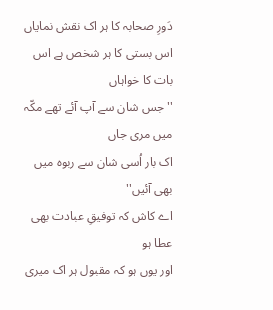دَورِ صحابہ کا ہر اک نقش نمایاں
اس بستی کا ہر شخص ہے اس بات کا خواہاں
''جس شان سے آپ آئے تھے مکّہ
میں مری جاں
اک بار اُسی شان سے ربوہ میں بھی آئیں''
اے کاش کہ توفیقِ عبادت بھی عطا ہو
اور یوں ہو کہ مقبول ہر اک میری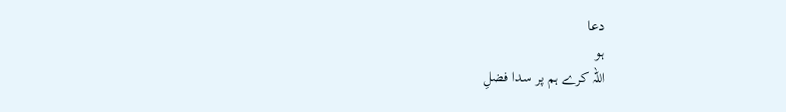دعا
ہو
اللہ کرے ہم پر سدا فضلِ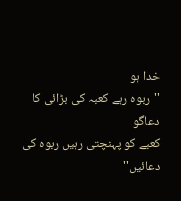خدا ہو
''ربوہ رہے کعبہ کی بڑائی کا
دعاگو
کعبے کو پہنچتی رہیں ربوہ کی دعائیں''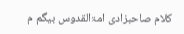کلام صاحبزادی امۃالقدوس بیگم م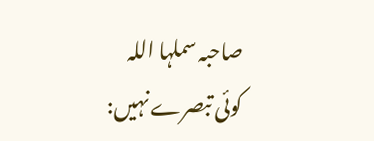صاحبہ سملہا اللہ
کوئی تبصرے نہیں: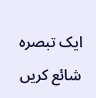ایک تبصرہ شائع کریں